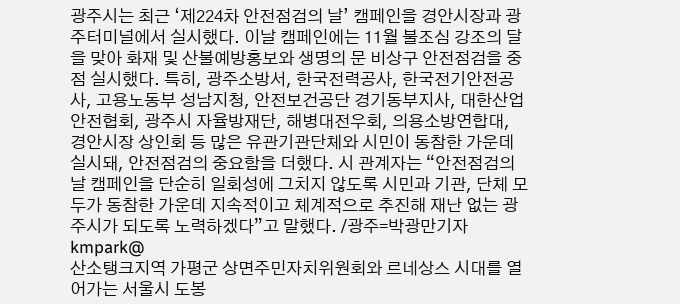광주시는 최근 ‘제224차 안전점검의 날’ 캠페인을 경안시장과 광주터미널에서 실시했다. 이날 캠페인에는 11월 불조심 강조의 달을 맞아 화재 및 산불예방홍보와 생명의 문 비상구 안전점검을 중점 실시했다. 특히, 광주소방서, 한국전력공사, 한국전기안전공사, 고용노동부 성남지청, 안전보건공단 경기동부지사, 대한산업안전협회, 광주시 자율방재단, 해병대전우회, 의용소방연합대, 경안시장 상인회 등 많은 유관기관단체와 시민이 동참한 가운데 실시돼, 안전점검의 중요함을 더했다. 시 관계자는 “안전점검의 날 캠페인을 단순히 일회성에 그치지 않도록 시민과 기관, 단체 모두가 동참한 가운데 지속적이고 체계적으로 추진해 재난 없는 광주시가 되도록 노력하겠다”고 말했다. /광주=박광만기자 kmpark@
산소탱크지역 가평군 상면주민자치위원회와 르네상스 시대를 열어가는 서울시 도봉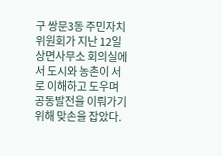구 쌍문3동 주민자치위원회가 지난 12일 상면사무소 회의실에서 도시와 농촌이 서로 이해하고 도우며 공동발전을 이뤄가기 위해 맞손을 잡았다.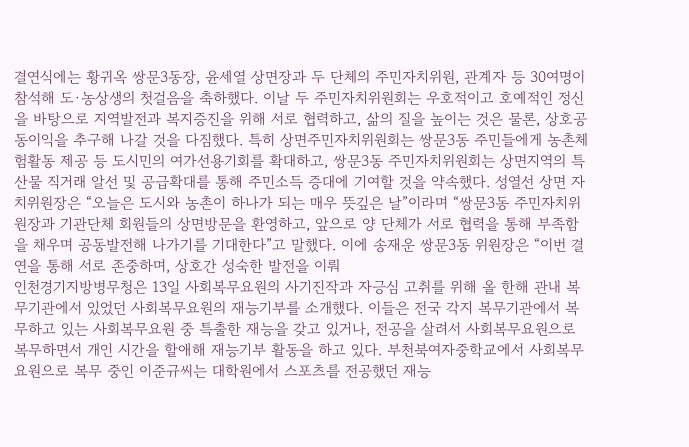결연식에는 황귀옥 쌍문3동장, 윤세열 상면장과 두 단체의 주민자치위원, 관계자 등 30여명이 참석해 도·농상생의 첫걸음을 축하했다. 이날 두 주민자치위원회는 우호적이고 호예적인 정신을 바탕으로 지역발전과 복지증진을 위해 서로 협력하고, 삶의 질을 높이는 것은 물론, 상호공동이익을 추구해 나갈 것을 다짐했다. 특히 상면주민자치위원회는 쌍문3동 주민들에게 농촌체험활동 제공 등 도시민의 여가선용기회를 확대하고, 쌍문3동 주민자치위원회는 상면지역의 특산물 직거래 알선 및 공급확대를 통해 주민소득 증대에 기여할 것을 약속했다. 성열선 상면 자치위원장은 “오늘은 도시와 농촌이 하나가 되는 매우 뜻깊은 날”이라며 “쌍문3동 주민자치위원장과 기관단체 회원들의 상면방문을 환영하고, 앞으로 양 단체가 서로 협력을 통해 부족함을 채우며 공동발전해 나가기를 기대한다”고 말했다. 이에 송재운 쌍문3동 위원장은 “이번 결연을 통해 서로 존중하며, 상호간 성숙한 발전을 이뤄
인천경기지방병무청은 13일 사회복무요원의 사기진작과 자긍심 고취를 위해 올 한해 관내 복무기관에서 있었던 사회복무요원의 재능기부를 소개했다. 이들은 전국 각지 복무기관에서 복무하고 있는 사회복무요원 중 특출한 재능을 갖고 있거나, 전공을 살려서 사회복무요원으로 복무하면서 개인 시간을 할애해 재능기부 활동을 하고 있다. 부천북여자중학교에서 사회복무요원으로 복무 중인 이준규씨는 대학원에서 스포츠를 전공했던 재능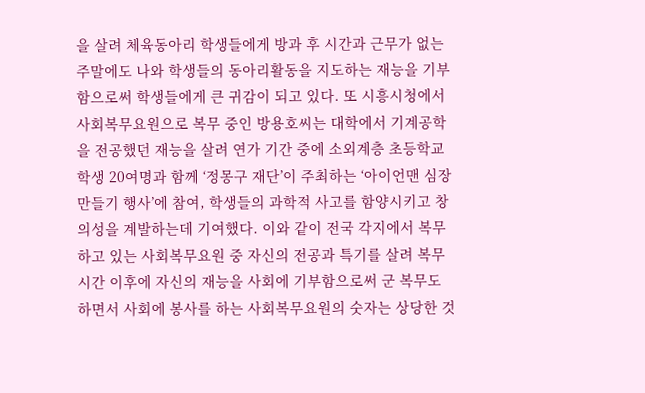을 살려 체육동아리 학생들에게 방과 후 시간과 근무가 없는 주말에도 나와 학생들의 동아리활동을 지도하는 재능을 기부함으로써 학생들에게 큰 귀감이 되고 있다. 또 시흥시청에서 사회복무요원으로 복무 중인 방용호씨는 대학에서 기계공학을 전공했던 재능을 살려 연가 기간 중에 소외계층 초등학교 학생 20여명과 함께 ‘정몽구 재단’이 주최하는 ‘아이언맨 심장 만들기 행사’에 참여, 학생들의 과학적 사고를 함양시키고 창의성을 계발하는데 기여했다. 이와 같이 전국 각지에서 복무하고 있는 사회복무요원 중 자신의 전공과 특기를 살려 복무시간 이후에 자신의 재능을 사회에 기부함으로써 군 복무도 하면서 사회에 봉사를 하는 사회복무요원의 숫자는 상당한 것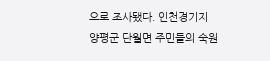으로 조사됐다. 인천경기지
양평군 단월면 주민들의 숙원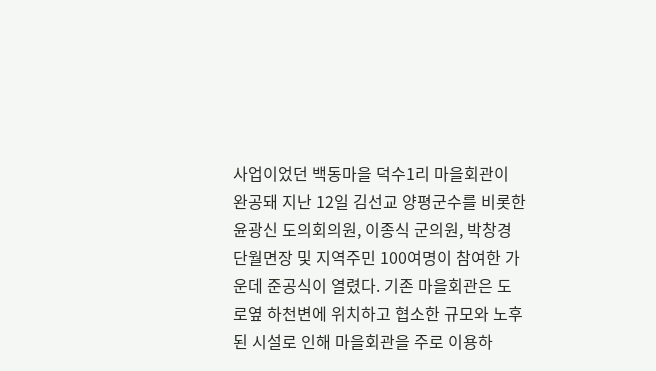사업이었던 백동마을 덕수1리 마을회관이 완공돼 지난 12일 김선교 양평군수를 비롯한 윤광신 도의회의원, 이종식 군의원, 박창경 단월면장 및 지역주민 100여명이 참여한 가운데 준공식이 열렸다. 기존 마을회관은 도로옆 하천변에 위치하고 협소한 규모와 노후된 시설로 인해 마을회관을 주로 이용하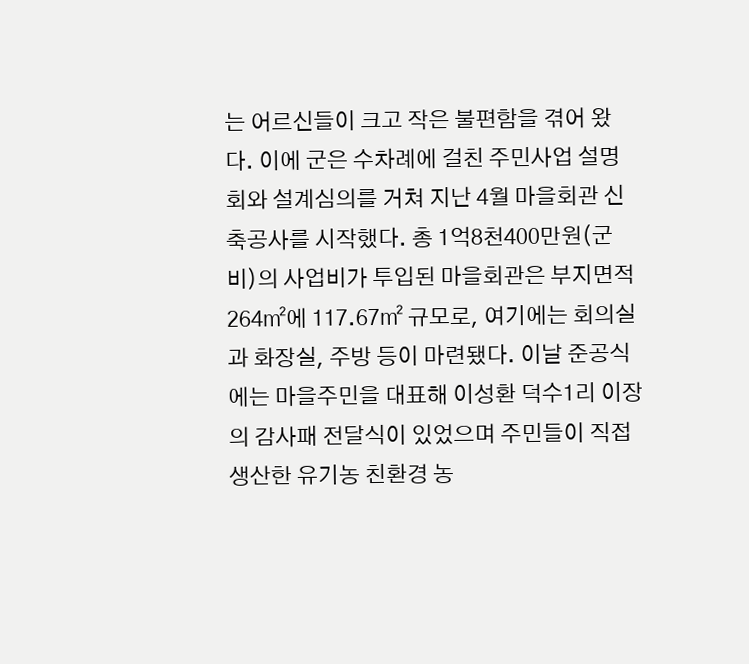는 어르신들이 크고 작은 불편함을 겪어 왔다. 이에 군은 수차례에 걸친 주민사업 설명회와 설계심의를 거쳐 지난 4월 마을회관 신축공사를 시작했다. 총 1억8천400만원(군비)의 사업비가 투입된 마을회관은 부지면적 264㎡에 117.67㎡ 규모로, 여기에는 회의실과 화장실, 주방 등이 마련됐다. 이날 준공식에는 마을주민을 대표해 이성환 덕수1리 이장의 감사패 전달식이 있었으며 주민들이 직접 생산한 유기농 친환경 농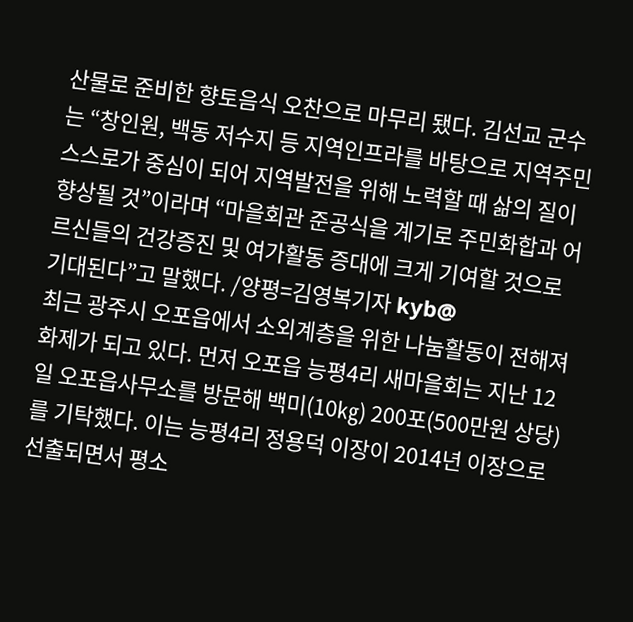산물로 준비한 향토음식 오찬으로 마무리 됐다. 김선교 군수는 “창인원, 백동 저수지 등 지역인프라를 바탕으로 지역주민 스스로가 중심이 되어 지역발전을 위해 노력할 때 삶의 질이 향상될 것”이라며 “마을회관 준공식을 계기로 주민화합과 어르신들의 건강증진 및 여가활동 증대에 크게 기여할 것으로 기대된다”고 말했다. /양평=김영복기자 kyb@
최근 광주시 오포읍에서 소외계층을 위한 나눔활동이 전해져 화제가 되고 있다. 먼저 오포읍 능평4리 새마을회는 지난 12일 오포읍사무소를 방문해 백미(10㎏) 200포(500만원 상당)를 기탁했다. 이는 능평4리 정용덕 이장이 2014년 이장으로 선출되면서 평소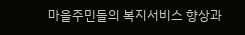마을주민들의 복지서비스 향상과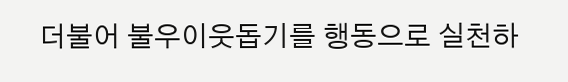더불어 불우이웃돕기를 행동으로 실천하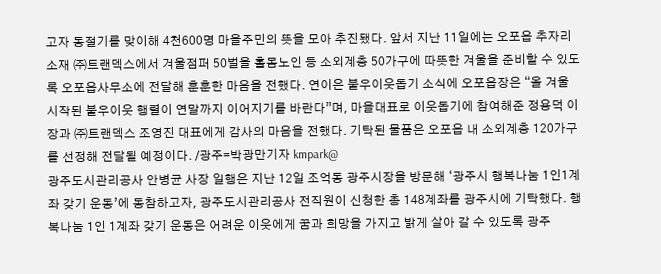고자 동절기를 맞이해 4천600명 마을주민의 뜻을 모아 추진됐다. 앞서 지난 11일에는 오포읍 추자리 소재 ㈜트랜덱스에서 겨울점퍼 50벌을 홀몸노인 등 소외계층 50가구에 따뜻한 겨울을 준비할 수 있도록 오포읍사무소에 전달해 훈훈한 마음을 전했다. 연이은 불우이웃돕기 소식에 오포읍장은 “올 겨울 시작된 불우이웃 행렬이 연말까지 이어지기를 바란다”며, 마을대표로 이웃돕기에 참여해준 정용덕 이장과 ㈜트랜덱스 조영진 대표에게 감사의 마음을 전했다. 기탁된 물품은 오포읍 내 소외계층 120가구를 선정해 전달될 예정이다. /광주=박광만기자 kmpark@
광주도시관리공사 안병균 사장 일행은 지난 12일 조억동 광주시장을 방문해 ‘광주시 행복나눔 1인1계좌 갖기 운동’에 동참하고자, 광주도시관리공사 전직원이 신청한 총 148계좌를 광주시에 기탁했다. 행복나눔 1인 1계좌 갖기 운동은 어려운 이웃에게 꿈과 희망을 가지고 밝게 살아 갈 수 있도록 광주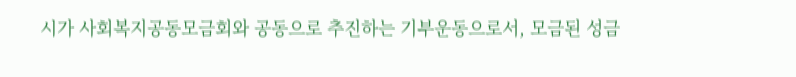시가 사회복지공동모금회와 공동으로 추진하는 기부운동으로서, 모금된 성금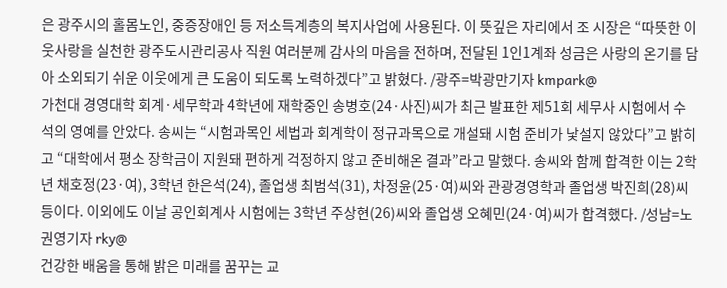은 광주시의 홀몸노인, 중증장애인 등 저소득계층의 복지사업에 사용된다. 이 뜻깊은 자리에서 조 시장은 “따뜻한 이웃사랑을 실천한 광주도시관리공사 직원 여러분께 감사의 마음을 전하며, 전달된 1인1계좌 성금은 사랑의 온기를 담아 소외되기 쉬운 이웃에게 큰 도움이 되도록 노력하겠다”고 밝혔다. /광주=박광만기자 kmpark@
가천대 경영대학 회계·세무학과 4학년에 재학중인 송병호(24·사진)씨가 최근 발표한 제51회 세무사 시험에서 수석의 영예를 안았다. 송씨는 “시험과목인 세법과 회계학이 정규과목으로 개설돼 시험 준비가 낯설지 않았다”고 밝히고 “대학에서 평소 장학금이 지원돼 편하게 걱정하지 않고 준비해온 결과”라고 말했다. 송씨와 함께 합격한 이는 2학년 채호정(23·여), 3학년 한은석(24), 졸업생 최범석(31), 차정윤(25·여)씨와 관광경영학과 졸업생 박진희(28)씨 등이다. 이외에도 이날 공인회계사 시험에는 3학년 주상현(26)씨와 졸업생 오혜민(24·여)씨가 합격했다. /성남=노권영기자 rky@
건강한 배움을 통해 밝은 미래를 꿈꾸는 교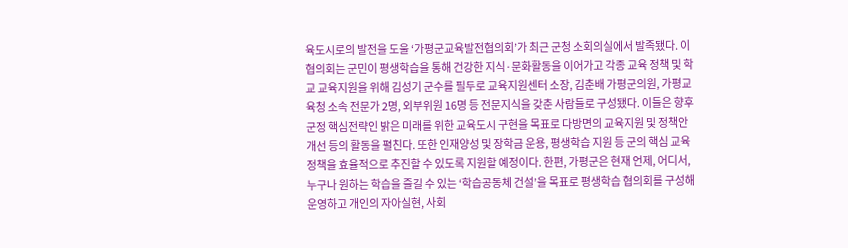육도시로의 발전을 도울 ‘가평군교육발전협의회’가 최근 군청 소회의실에서 발족됐다. 이 협의회는 군민이 평생학습을 통해 건강한 지식·문화활동을 이어가고 각종 교육 정책 및 학교 교육지원을 위해 김성기 군수를 필두로 교육지원센터 소장, 김춘배 가평군의원, 가평교육청 소속 전문가 2명, 외부위원 16명 등 전문지식을 갖춘 사람들로 구성됐다. 이들은 향후 군정 핵심전략인 밝은 미래를 위한 교육도시 구현을 목표로 다방면의 교육지원 및 정책안 개선 등의 활동을 펼친다. 또한 인재양성 및 장학금 운용, 평생학습 지원 등 군의 핵심 교육정책을 효율적으로 추진할 수 있도록 지원할 예정이다. 한편, 가평군은 현재 언제, 어디서, 누구나 원하는 학습을 즐길 수 있는 ‘학습공동체 건설’을 목표로 평생학습 협의회를 구성해 운영하고 개인의 자아실현, 사회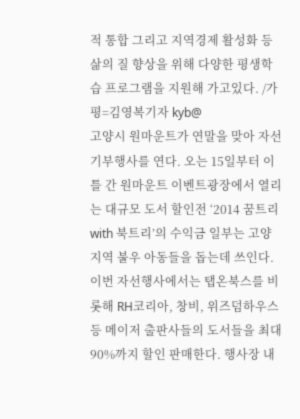적 통합 그리고 지역경제 활성화 등 삶의 질 향상을 위해 다양한 평생학습 프로그램을 지원해 가고있다. /가평=김영복기자 kyb@
고양시 원마운트가 연말을 맞아 자선 기부행사를 연다. 오는 15일부터 이틀 간 원마운트 이벤트광장에서 열리는 대규모 도서 할인전 ‘2014 꿈트리 with 북트리’의 수익금 일부는 고양지역 불우 아동들을 돕는데 쓰인다. 이번 자선행사에서는 탭온북스를 비롯해 RH코리아, 창비, 위즈덤하우스 등 메이저 출판사들의 도서들을 최대 90%까지 할인 판매한다. 행사장 내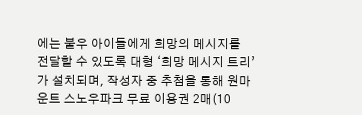에는 불우 아이들에게 희망의 메시지를 전달할 수 있도록 대형 ‘희망 메시지 트리’가 설치되며, 작성자 중 추첨을 통해 원마운트 스노우파크 무료 이용권 2매(10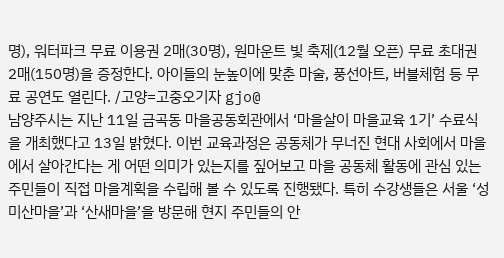명), 워터파크 무료 이용권 2매(30명), 원마운트 빛 축제(12월 오픈) 무료 초대권 2매(150명)을 증정한다. 아이들의 눈높이에 맞춘 마술, 풍선아트, 버블체험 등 무료 공연도 열린다. /고양=고중오기자 gjo@
남양주시는 지난 11일 금곡동 마을공동회관에서 ‘마을살이 마을교육 1기’ 수료식을 개최했다고 13일 밝혔다. 이번 교육과정은 공동체가 무너진 현대 사회에서 마을에서 살아간다는 게 어떤 의미가 있는지를 짚어보고 마을 공동체 활동에 관심 있는 주민들이 직접 마을계획을 수립해 볼 수 있도록 진행됐다. 특히 수강생들은 서울 ‘성미산마을’과 ‘산새마을’을 방문해 현지 주민들의 안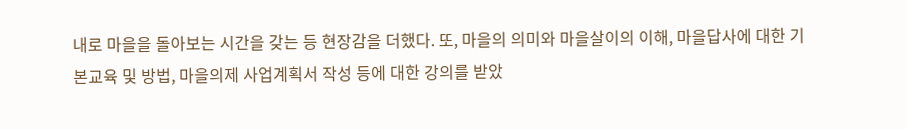내로 마을을 돌아보는 시간을 갖는 등 현장감을 더했다. 또, 마을의 의미와 마을살이의 이해, 마을답사에 대한 기본교육 및 방법, 마을의제 사업계획서 작성 등에 대한 강의를 받았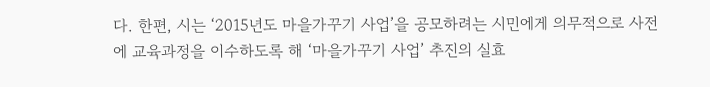다. 한편, 시는 ‘2015년도 마을가꾸기 사업’을 공모하려는 시민에게 의무적으로 사전에 교육과정을 이수하도록 해 ‘마을가꾸기 사업’ 추진의 실효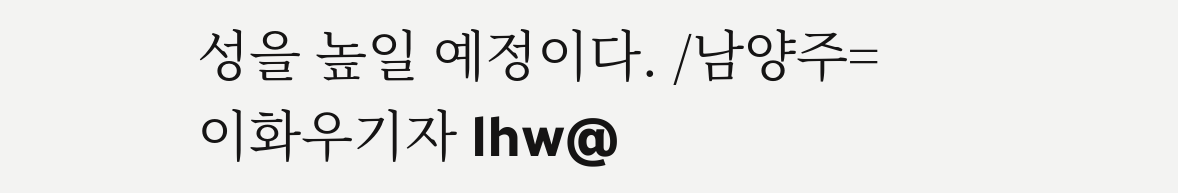성을 높일 예정이다. /남양주=이화우기자 lhw@